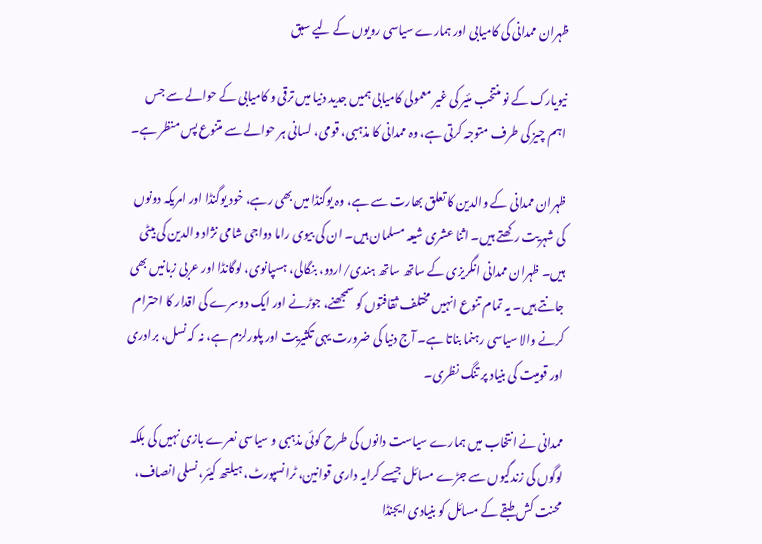ظہران ممدانی کی کامیابی اور ہمارے سیاسی رویوں کے لیے سبق

نیویارک کے نو منتخب مئیر کی غیر معمولی کامیابی ہمیں جدید دنیا میں ترقی و کامیابی کے حوالے سے جس اہم چیز کی طرف متوجہ کرتی ہے، وہ ممدانی کا مذہبی، قومی، لسانی ہر حوالے سے متنوع پس منظر ہے۔

ظہران ممدانی کے والدین کا تعلق بھارت سے ہے، وہ یوگنڈا میں بھی رہے، خود یوگنڈا اور امریکہ دونوں کی شہریت رکھتے ہیں۔ اثنا عشری شیعہ مسلمان ہیں۔ ان کی بیوی راما دواجی شامی نژاد والدین کی بیٹی ہیں۔ ظہران ممدانی انگریزی کے ساتھ ساتھ ہندی/اردو، بنگالی، ہسپانوی، لوگانڈا اور عربی زبانیں بھی جانتے ہیں۔ یہ تمام تنوع انہیں مختلف ثقافتوں کو سمجھنے، جوڑنے اور ایک دوسرے کی اقدار کا احترام کرنے والا سیاسی رہنما بناتا ہے۔ آج دنیا کی ضرورت یہی تکثیریت اور پلورلزم ہے، نہ کہ نسل، برادری اور قومیت کی بنیاد پر تنگ نظری۔

ممدانی نے انتخاب میں ہمارے سیاست دانوں کی طرح کوئی مذہبی و سیاسی نعرے بازی نہیں کی بلکہ لوگوں کی زندگیوں سے جڑے مسائل جیسے کرایہ داری قوانین، ٹرانسپورٹ، ہیلتھ کیئر، نسلی انصاف، محنت کش طبقے کے مسائل کو بنیادی ایجنڈا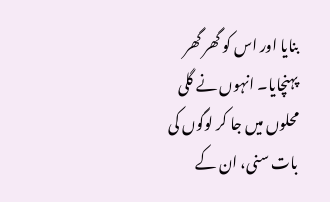بنایا اور اس کو گھر گھر پہنچایا۔ انہوں نے گلی محلوں میں جا کر لوگوں کی بات سنی، ان کے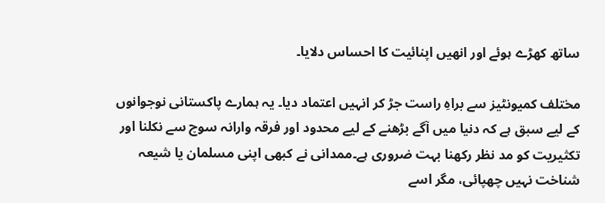ساتھ کھڑے ہوئے اور انھیں اپنائیت کا احساس دلایا۔

مختلف کمیونٹیز سے براہِ راست جڑ کر انہیں اعتماد دیا۔ یہ ہمارے پاکستانی نوجوانوں کے لیے سبق ہے کہ دنیا میں آگے بڑھنے کے لیے محدود اور فرقہ وارانہ سوچ سے نکلنا اور تکثیریت کو مد نظر رکھنا بہت ضروری ہے۔ممدانی نے کبھی اپنی مسلمان یا شیعہ شناخت نہیں چھپائی، مگر اسے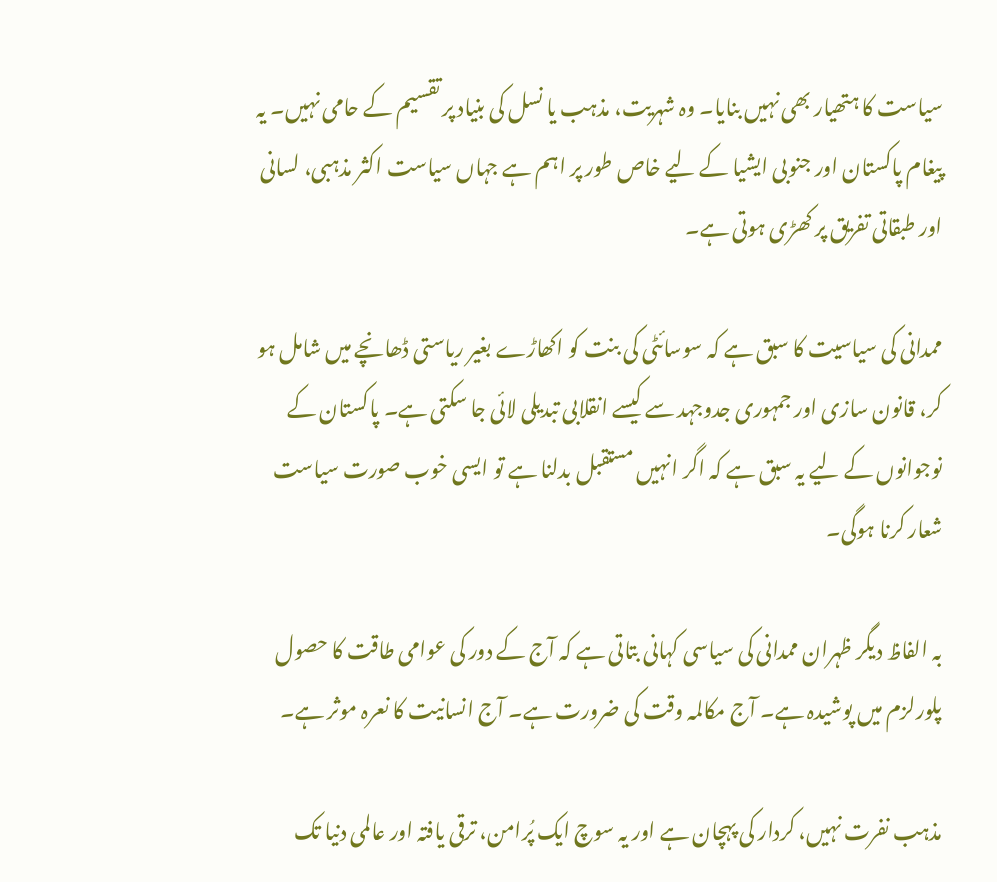سیاست کا ہتھیار بھی نہیں بنایا۔ وہ شہریت، مذہب یا نسل کی بنیاد پر تقسیم کے حامی نہیں۔ یہ پیغام پاکستان اور جنوبی ایشیا کے لیے خاص طور پر اہم ہے جہاں سیاست اکثر مذہبی، لسانی اور طبقاتی تفریق پر کھڑی ہوتی ہے۔

ممدانی کی سیاسیت کا سبق ہے کہ سوسائٹی کی بنت کو اکھاڑے بغیر ریاستی ڈھانچے میں شامل ہو کر، قانون سازی اور جمہوری جدوجہد سے کیسے انقلابی تبدیلی لائی جا سکتی ہے۔ پاکستان کے نوجوانوں کے لیے یہ سبق ہے کہ اگر انہیں مستقبل بدلنا ہے تو ایسی خوب صورت سیاست شعار کرنا ہوگی۔

بہ الفاظ دیگر ظہران ممدانی کی سیاسی کہانی بتاتی ہے کہ آج کے دور کی عوامی طاقت کا حصول پلورلزم میں پوشیدہ ہے۔ آج مکالمہ وقت کی ضرورت ہے۔ آج انسانیت کا نعرہ موثر ہے۔

مذہب نفرت نہیں، کردار کی پہچان ہے اور یہ سوچ ایک پُرامن، ترقی یافتہ اور عالمی دنیا تک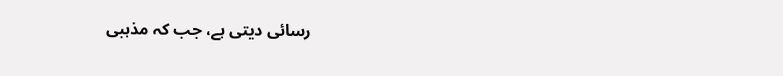رسائی دیتی ہے، جب کہ مذہبی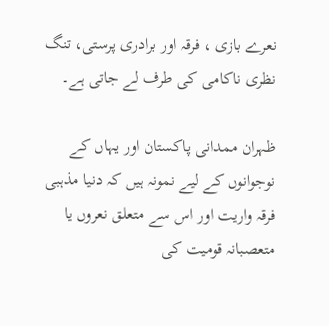نعرے بازی ، فرقہ اور برادری پرستی، تنگ نظری ناکامی کی طرف لے جاتی ہے۔

ظہران ممدانی پاکستان اور یہاں کے نوجوانوں کے لیے نمونہ ہیں کہ دنیا مذہبی فرقہ واریت اور اس سے متعلق نعروں یا متعصبانہ قومیت کی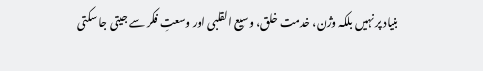بنیاد پر نہیں بلکہ وژن، خدمت خلق، وسیع القلبی اور وسعتِ فکر سے جیتی جا سکتی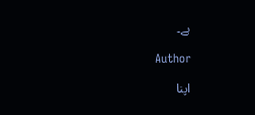ہے۔

Author

اپنا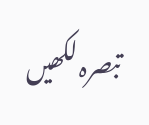تبصرہ لکھیں